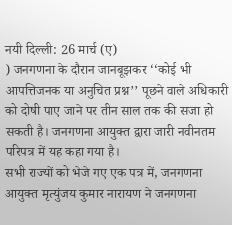नयी दिल्ली: 26 मार्च (ए)
) जनगणना के दौरान जानबूझकर ‘‘कोई भी आपत्तिजनक या अनुचित प्रश्न’’ पूछने वाले अधिकारी को दोषी पाए जाने पर तीन साल तक की सजा हो सकती है। जनगणना आयुक्त द्वारा जारी नवीनतम परिपत्र में यह कहा गया है।
सभी राज्यों को भेजे गए एक पत्र में, जनगणना आयुक्त मृत्युंजय कुमार नारायण ने जनगणना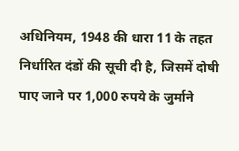अधिनियम, 1948 की धारा 11 के तहत निर्धारित दंडों की सूची दी है, जिसमें दोषी पाए जाने पर 1,000 रुपये के जुर्माने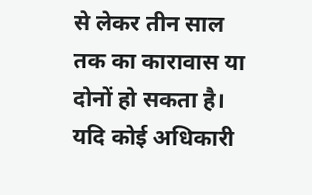से लेकर तीन साल तक का कारावास या दोनों हो सकता है। यदि कोई अधिकारी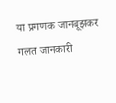या प्रगणक जानबूझकर गलत जानकारी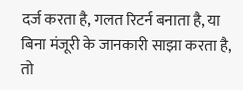दर्ज करता है, गलत रिटर्न बनाता है, या बिना मंजूरी के जानकारी साझा करता है, तो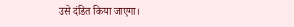उसे दंडित किया जाएगा।